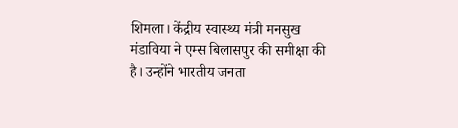शिमला। केंद्रीय स्वास्थ्य मंत्री मनसुख मंडाविया ने एम्स बिलासपुर की समीक्षा की है। उन्होंने भारतीय जनता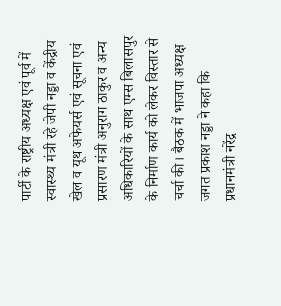पार्टी के राष्ट्रीय अध्यक्ष एवं पूर्व में स्वास्थ्य मंत्री रहे जेपी नड्डा व केंद्रीय खेल व यूथ अफेयर्स एवं सूचना एवं प्रसारण मंत्री अनुराग ठाकुर व अन्य अधिकारियों के साथ एम्स बिलासपुर के निर्माण कार्य को लेकर विस्तार से चर्चा की। बैठक में भाजपा अध्यक्ष जगत प्रकाश नड्डा ने कहा कि प्रधानमंत्री नरेंद्र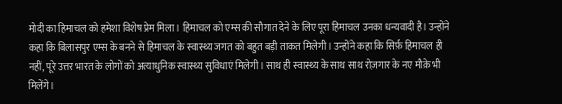मोदी का हिमाचल को हमेशा विशेष प्रेम मिला। हिमाचल को एम्स की सौगात देने के लिए पूरा हिमाचल उनका धन्यवादी है। उन्होंने कहा कि बिलासपुर एम्स के बनने से हिमाचल के स्वास्थ्य जगत को बहुत बड़ी ताकत मिलेगी। उन्होंने कहा कि सिर्फ़ हिमाचल ही नहीं, पूरे उत्तर भारत के लोगों को अत्याधुनिक स्वास्थ्य सुविधाएं मिलेगी। साथ ही स्वास्थ्य के साथ साथ रोज़गार के नए मौक़े भी मिलेंगे।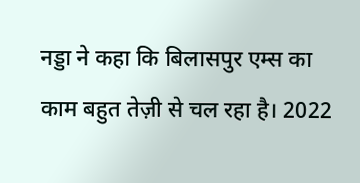नड्डा ने कहा कि बिलासपुर एम्स का काम बहुत तेज़ी से चल रहा है। 2022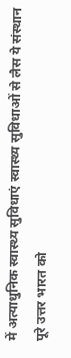में अत्याधुनिक स्वास्थ्य सुविधाएं स्वास्थ्य सुविधाओं से लैस ये संस्थान पूरे उत्तर भारत को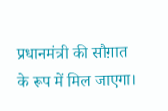प्रधानमंत्री की सौग़ात के रूप में मिल जाएगा।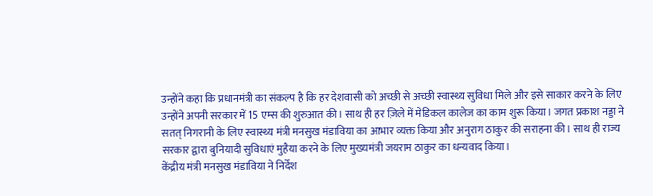उन्होंने कहा कि प्रधानमंत्री का संकल्प है कि हर देशवासी को अच्छी से अच्छी स्वास्थ्य सुविधा मिले और इसे साकार करने के लिए उन्होंने अपनी सरकार में 15 एम्स की शुरुआत की। साथ ही हर ज़िले में मेडिकल कालेज का काम शुरू किया। जगत प्रकाश नड्डा ने सतत् निगरानी के लिए स्वास्थ्य मंत्री मनसुख मंडाविया का आभार व्यक्त किया और अनुराग ठाकुर की सराहना की। साथ ही राज्य सरकार द्वारा बुनियादी सुविधाएं मुहैया करने के लिए मुख्यमंत्री जयराम ठाकुर का धन्यवाद किया।
केंद्रीय मंत्री मनसुख मंडाविया ने निर्देश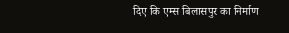दिए कि एम्स बिलासपुर का निर्माण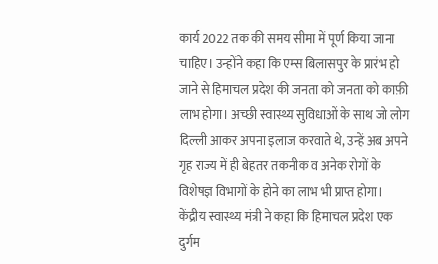कार्य 2022 तक की समय सीमा में पूर्ण किया जाना चाहिए। उन्होंने कहा कि एम्स बिलासपुर के प्रारंभ हो जाने से हिमाचल प्रदेश की जनता को जनता को काफ़ी लाभ होगा। अच्छी स्वास्थ्य सुविधाओं के साथ जो लोग दिल्ली आकर अपना इलाज करवाते थे, उन्हें अब अपने गृह राज्य में ही बेहतर तकनीक व अनेक रोगों के विशेषज्ञ विभागों के होने का लाभ भी प्राप्त होगा।
केंद्रीय स्वास्थ्य मंत्री ने कहा कि हिमाचल प्रदेश एक दुर्गम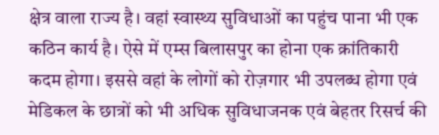क्षेत्र वाला राज्य है। वहां स्वास्थ्य सुविधाओं का पहुंच पाना भी एक कठिन कार्य है। ऐसे में एम्स बिलासपुर का होना एक क्रांतिकारी कदम होगा। इससे वहां के लोगों को रोज़गार भी उपलब्ध होगा एवं मेडिकल के छात्रों को भी अधिक सुविधाजनक एवं बेहतर रिसर्च की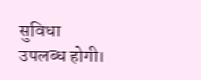सुविधा उपलब्ध होगी।